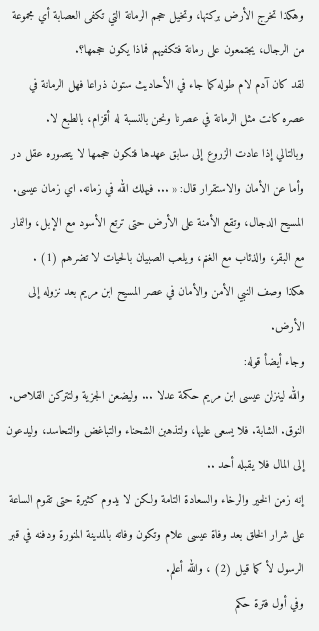وهكذا تخرج الأرض بركتها، وتخيل حجم الرمانة التي تكفى العصابة أي مجموعة من الرجال، يجتمعون على رمانة فتكفيهم فماذا يكون حجمها؟.
لقد كان آدم لام طوله كما جاء في الأحاديث ستون ذراعا فهل الرمانة في عصره كانت مثل الرمانة في عصرنا ونحن بالنسبة له أقزام، بالطبع لا.
وبالتالي إذا عادت الزروع إلى سابق عهدها فتكون حجمها لا يتصوره عقل در
وأما عن الأمان والاستقرار قال: « ... فيهلك الله في زمانه. اي زمان عيسى. المسيح الدجال، وتقع الأمنة على الأرض حتى ترتع الأسود مع الإبل، والنمار مع البقر، والذئاب مع الغنم، ويلعب الصبيان بالحيات لا تضرهم (1) .
هكذا وصف النبي الأمن والأمان في عصر المسيح ابن مريم بعد نزوله إلى الأرض.
وجاء أيضأ قوله:
والله لينزلن عيسى ابن مريم حكمة عدلا ... وليضعن الجزية ولتتركن القلاص. النوق. الشابة. فلا يسعى عليها، ولتذهبن الشحناء والتباغض والتحاسد، وليدعون إلى المال فلا يقبله أحد ..
إنه زمن الخير والرخاء والسعادة التامة ولكن لا يدوم كثيرة حتى تقوم الساعة على شرار الخلق بعد وفاة عيسى علام وتكون وفاته بالمدينة المنورة ودفنه في قبر الرسول لأ كما قيل (2) ، والله أعلم.
وفي أول فترة حكم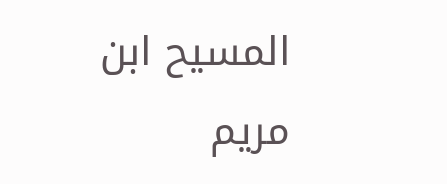المسيح ابن مريم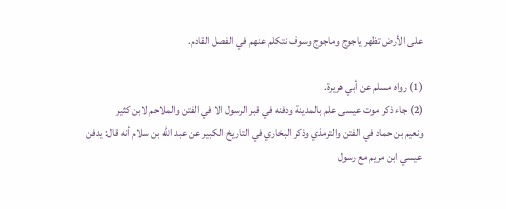على الأرض تظهر ياجوج وماجوج وسوف نتكلم عنهم في الفصل القادم.

(1) رواه مسلم عن أبي هريرة.
(2) جاء ذكر موت عيسى علم بالمدينة ودفنه في قبر الرسول الا في الفتن والملاحم لابن كثير
ونعيم بن حماد في الفتن والترمذي وذكر البخاري في التاريخ الكبير عن عبد الله بن سلام أنه قال: يدفن عيسي ابن مريم مع رسول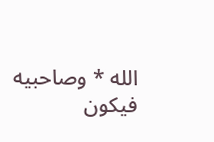الله * وصاحبيه فيكون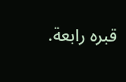قبره رابعة.